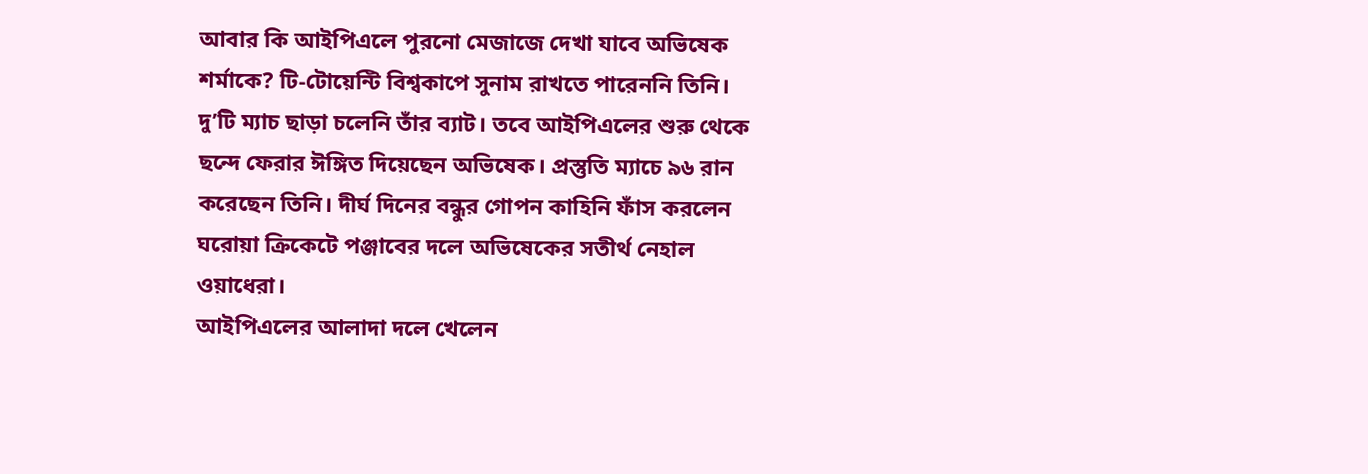আবার কি আইপিএলে পুরনো মেজাজে দেখা যাবে অভিষেক শর্মাকে? টি-টোয়েন্টি বিশ্বকাপে সুনাম রাখতে পারেননি তিনি। দু’টি ম্যাচ ছাড়া চলেনি তাঁর ব্যাট। তবে আইপিএলের শুরু থেকে ছন্দে ফেরার ঈঙ্গিত দিয়েছেন অভিষেক। প্রস্তুতি ম্যাচে ৯৬ রান করেছেন তিনি। দীর্ঘ দিনের বন্ধুর গোপন কাহিনি ফাঁস করলেন ঘরোয়া ক্রিকেটে পঞ্জাবের দলে অভিষেকের সতীর্থ নেহাল ওয়াধেরা।
আইপিএলের আলাদা দলে খেলেন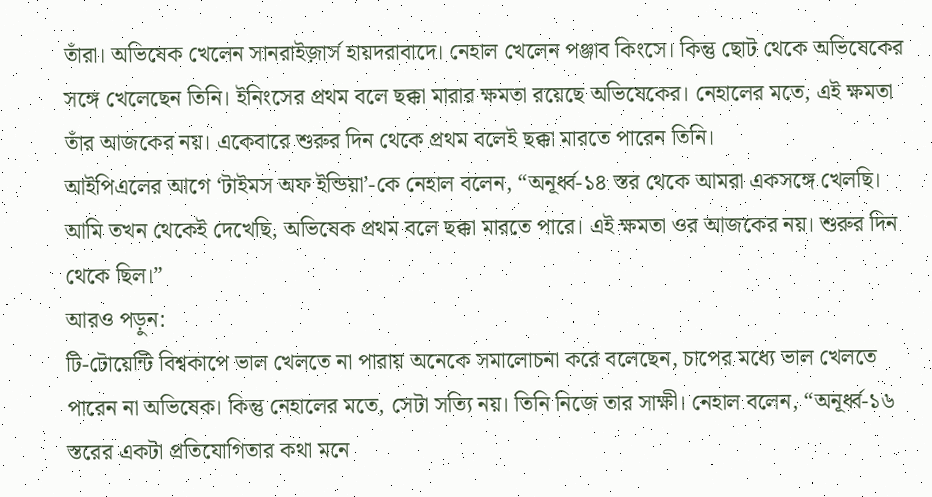তাঁরা। অভিষেক খেলেন সানরাইজ়ার্স হায়দরাবাদে। নেহাল খেলেন পঞ্জাব কিংসে। কিন্তু ছোট থেকে অভিষেকের সঙ্গে খেলেছেন তিনি। ইনিংসের প্রথম বলে ছক্কা মারার ক্ষমতা রয়েছে অভিষেকের। নেহালের মতে, এই ক্ষমতা তাঁর আজকের নয়। একেবারে শুরুর দিন থেকে প্রথম বলেই ছক্কা মারতে পারেন তিনি।
আইপিএলের আগে ‘টাইমস অফ ইন্ডিয়া’-কে নেহাল বলেন, “অনূর্ধ্ব-১৪ স্তর থেকে আমরা একসঙ্গে খেলছি। আমি তখন থেকেই দেখেছি, অভিষেক প্রথম বলে ছক্কা মারতে পারে। এই ক্ষমতা ওর আজকের নয়। শুরুর দিন থেকে ছিল।”
আরও পড়ুন:
টি-টোয়েন্টি বিশ্বকাপে ভাল খেলতে না পারায় অনেকে সমালোচনা করে বলেছেন, চাপের মধ্যে ভাল খেলতে পারেন না অভিষেক। কিন্তু নেহালের মতে, সেটা সত্যি নয়। তিনি নিজে তার সাক্ষী। নেহাল বলেন, “অনূর্ধ্ব-১৬ স্তরের একটা প্রতিযোগিতার কথা মনে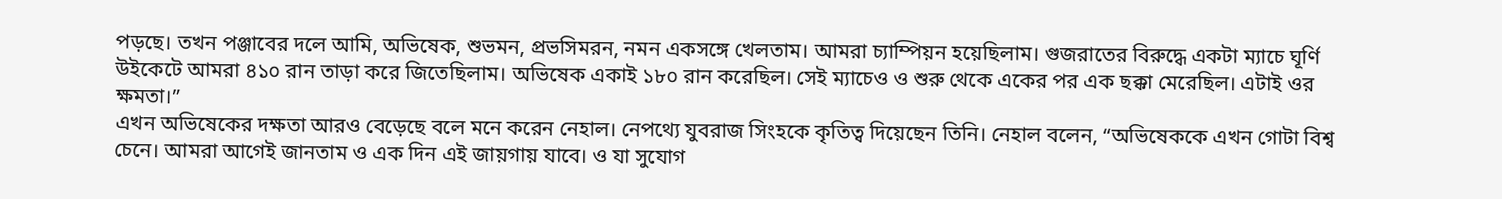পড়ছে। তখন পঞ্জাবের দলে আমি, অভিষেক, শুভমন, প্রভসিমরন, নমন একসঙ্গে খেলতাম। আমরা চ্যাম্পিয়ন হয়েছিলাম। গুজরাতের বিরুদ্ধে একটা ম্যাচে ঘূর্ণি উইকেটে আমরা ৪১০ রান তাড়া করে জিতেছিলাম। অভিষেক একাই ১৮০ রান করেছিল। সেই ম্যাচেও ও শুরু থেকে একের পর এক ছক্কা মেরেছিল। এটাই ওর ক্ষমতা।”
এখন অভিষেকের দক্ষতা আরও বেড়েছে বলে মনে করেন নেহাল। নেপথ্যে যুবরাজ সিংহকে কৃতিত্ব দিয়েছেন তিনি। নেহাল বলেন, “অভিষেককে এখন গোটা বিশ্ব চেনে। আমরা আগেই জানতাম ও এক দিন এই জায়গায় যাবে। ও যা সুযোগ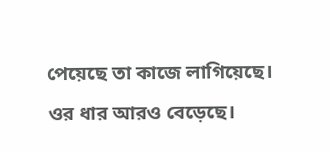পেয়েছে তা কাজে লাগিয়েছে। ওর ধার আরও বেড়েছে।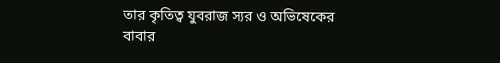তার কৃতিত্ব যুবরাজ স্যর ও অভিষেকের বাবার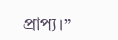প্রাপ্য।”